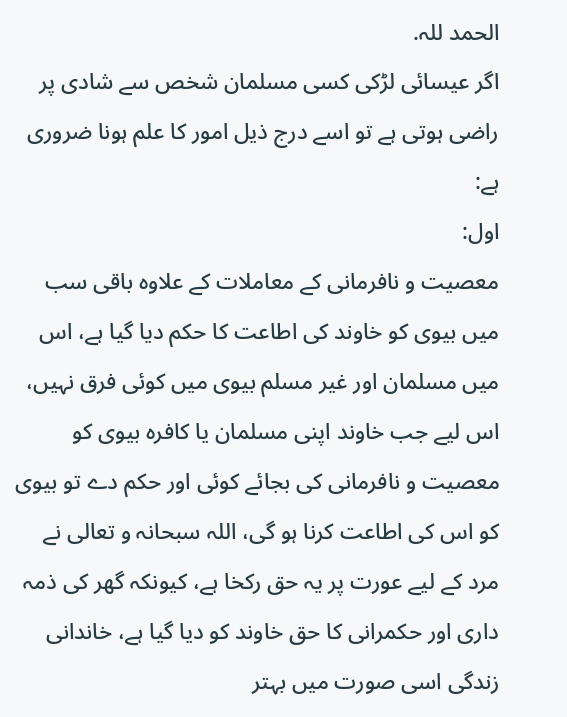الحمد للہ.
اگر عيسائى لڑكى كسى مسلمان شخص سے شادى پر راضى ہوتى ہے تو اسے درج ذيل امور كا علم ہونا ضرورى ہے:
اول:
معصيت و نافرمانى كے معاملات كے علاوہ باقى سب ميں بيوى كو خاوند كى اطاعت كا حكم ديا گيا ہے، اس ميں مسلمان اور غير مسلم بيوى ميں كوئى فرق نہيں، اس ليے جب خاوند اپنى مسلمان يا كافرہ بيوى كو معصيت و نافرمانى كى بجائے كوئى اور حكم دے تو بيوى كو اس كى اطاعت كرنا ہو گى، اللہ سبحانہ و تعالى نے مرد كے ليے عورت پر يہ حق ركخا ہے، كيونكہ گھر كى ذمہ دارى اور حكمرانى كا حق خاوند كو ديا گيا ہے، خاندانى زندگى اسى صورت ميں بہتر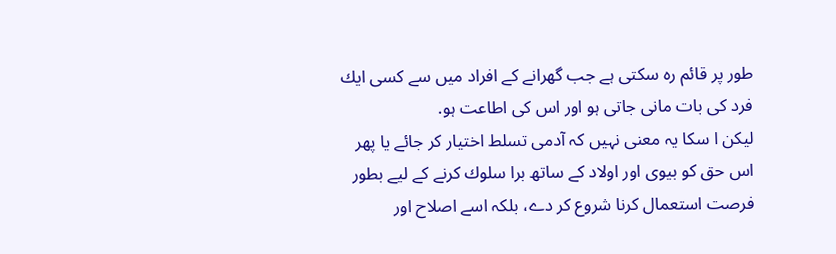طور پر قائم رہ سكتى ہے جب گھرانے كے افراد ميں سے كسى ايك فرد كى بات مانى جاتى ہو اور اس كى اطاعت ہو.
ليكن ا سكا يہ معنى نہيں كہ آدمى تسلط اختيار كر جائے يا پھر اس حق كو بيوى اور اولاد كے ساتھ برا سلوك كرنے كے ليے بطور فرصت استعمال كرنا شروع كر دے، بلكہ اسے اصلاح اور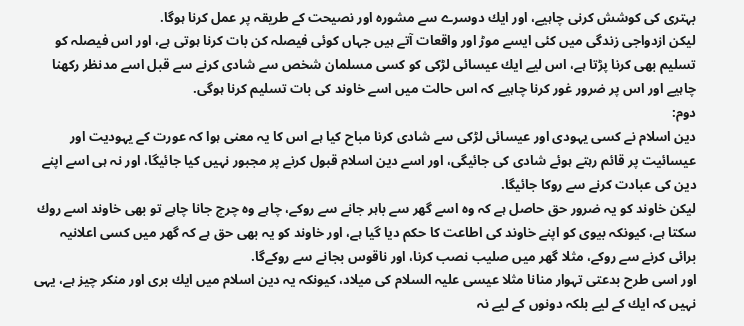بہترى كى كوشش كرنى چاہيے، اور ايك دوسرے سے مشورہ اور نصيحت كے طريقہ پر عمل كرنا ہوگا.
ليكن ازدواجى زندگى ميں كئى ايسے موڑ اور واقعات آتے ہيں جہاں كوئى فيصلہ كن بات كرنا ہوتى ہے، اور اس فيصلہ كو تسليم بھى كرنا پڑتا ہے، اس ليے ايك عيسائى لڑكى كو كسى مسلمان شخص سے شادى كرنے سے قبل اسے مدنظر ركھنا چاہيے اور اس پر ضرور غور كرنا چاہيے كہ اس حالت ميں اسے خاوند كى بات تسليم كرنا ہوگى.
دوم:
دين اسلام نے كسى يہودى اور عيسائى لڑكى سے شادى كرنا مباح كيا ہے اس كا يہ معنى ہوا كہ عورت كے يہوديت اور عيسائيت پر قائم رہتے ہوئے شادى كى جائيگى، اور اسے دين اسلام قبول كرنے پر مجبور نہيں كيا جائيگا، اور نہ ہى اسے اپنے دين كى عبادت كرنے سے روكا جائيگا.
ليكن خاوند كو يہ ضرور حق حاصل ہے كہ وہ اسے گھر سے باہر جانے سے روكے، چاہے وہ چرچ جانا چاہے تو بھى خاوند اسے روك سكتا ہے، كيونكہ بيوى كو اپنے خاوند كى اطاعت كا حكم ديا گيا ہے، اور خاوند كو يہ بھى حق ہے كہ گھر ميں كسى اعلانيہ برائى كرنے سے روكے، مثلا گھر ميں صليب نصب كرنا، اور ناقوس بجانے سے روكےگا.
اور اسى طرح بدعتى تہوار منانا مثلا عيسى عليہ السلام كى ميلاد، كيونكہ يہ دين اسلام ميں ايك برى اور منكر چيز ہے، يہى نہيں كہ ايك كے ليے بلكہ دونوں كے ليے نہ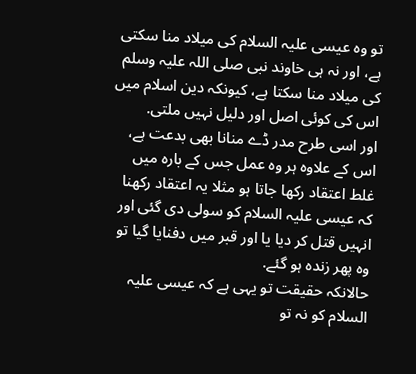تو وہ عيسى عليہ السلام كى ميلاد منا سكتى ہے، اور نہ ہى خاوند نبى صلى اللہ عليہ وسلم كى ميلاد منا سكتا ہے، كيونكہ دين اسلام ميں اس كى كوئى اصل اور دليل نہيں ملتى.
اور اسى طرح مدر ڈے منانا بھى بدعت ہے، اس كے علاوہ ہر وہ عمل جس كے بارہ ميں غلط اعتقاد ركھا جاتا ہو مثلا يہ اعتقاد ركھنا كہ عيسى عليہ السلام كو سولى دى گئى اور انہيں قتل كر ديا يا اور قبر ميں دفنايا گيا تو وہ پھر زندہ ہو گئے.
حالانكہ حقيقت تو يہى ہے كہ عيسى عليہ السلام كو نہ تو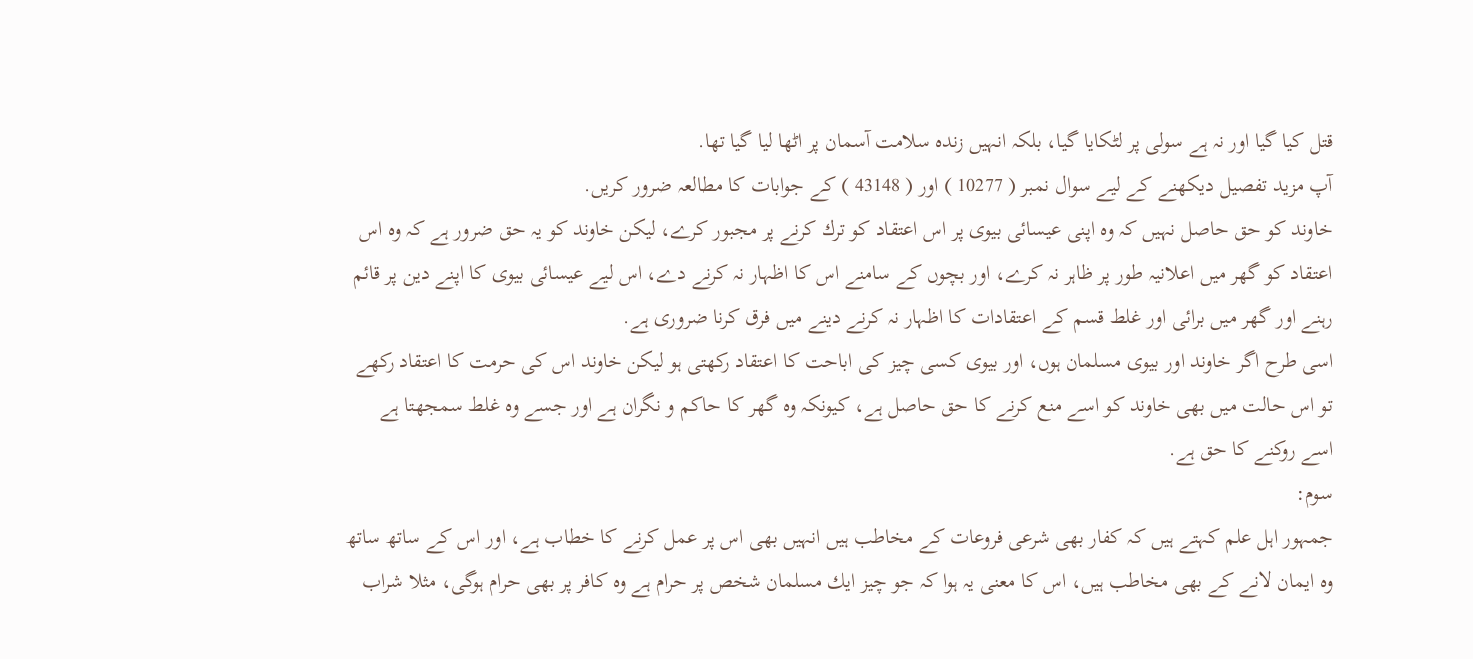قتل كيا گيا اور نہ ہے سولى پر لٹكايا گيا، بلكہ انہيں زندہ سلامت آسمان پر اٹھا ليا گيا تھا.
آپ مزيد تفصيل ديكھنے كے ليے سوال نمبر ( 10277 ) اور ( 43148 ) كے جوابات كا مطالعہ ضرور كريں.
خاوند كو حق حاصل نہيں كہ وہ اپنى عيسائى بيوى پر اس اعتقاد كو ترك كرنے پر مجبور كرے، ليكن خاوند كو يہ حق ضرور ہے كہ وہ اس اعتقاد كو گھر ميں اعلانيہ طور پر ظاہر نہ كرے، اور بچوں كے سامنے اس كا اظہار نہ كرنے دے، اس ليے عيسائى بيوى كا اپنے دين پر قائم رہنے اور گھر ميں برائى اور غلط قسم كے اعتقادات كا اظہار نہ كرنے دينے ميں فرق كرنا ضرورى ہے.
اسى طرح اگر خاوند اور بيوى مسلمان ہوں، اور بيوى كسى چيز كى اباحت كا اعتقاد ركھتى ہو ليكن خاوند اس كى حرمت كا اعتقاد ركھے تو اس حالت ميں بھى خاوند كو اسے منع كرنے كا حق حاصل ہے، كيونكہ وہ گھر كا حاكم و نگران ہے اور جسے وہ غلط سمجھتا ہے اسے روكنے كا حق ہے.
سوم:
جمہور اہل علم كہتے ہيں كہ كفار بھى شرعى فروعات كے مخاطب ہيں انہيں بھى اس پر عمل كرنے كا خطاب ہے، اور اس كے ساتھ ساتھ وہ ايمان لانے كے بھى مخاطب ہيں، اس كا معنى يہ ہوا كہ جو چيز ايك مسلمان شخص پر حرام ہے وہ كافر پر بھى حرام ہوگى، مثلا شراب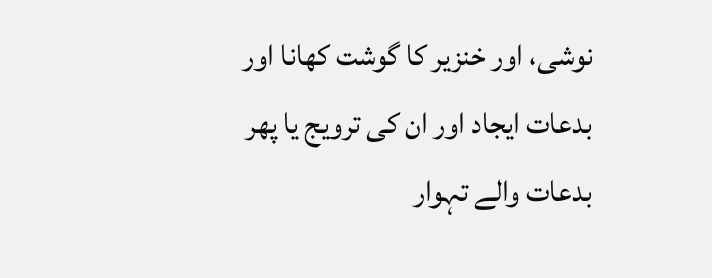نوشى، اور خنزير كا گوشت كھانا اور بدعات ايجاد اور ان كى ترويج يا پھر بدعات والے تہوار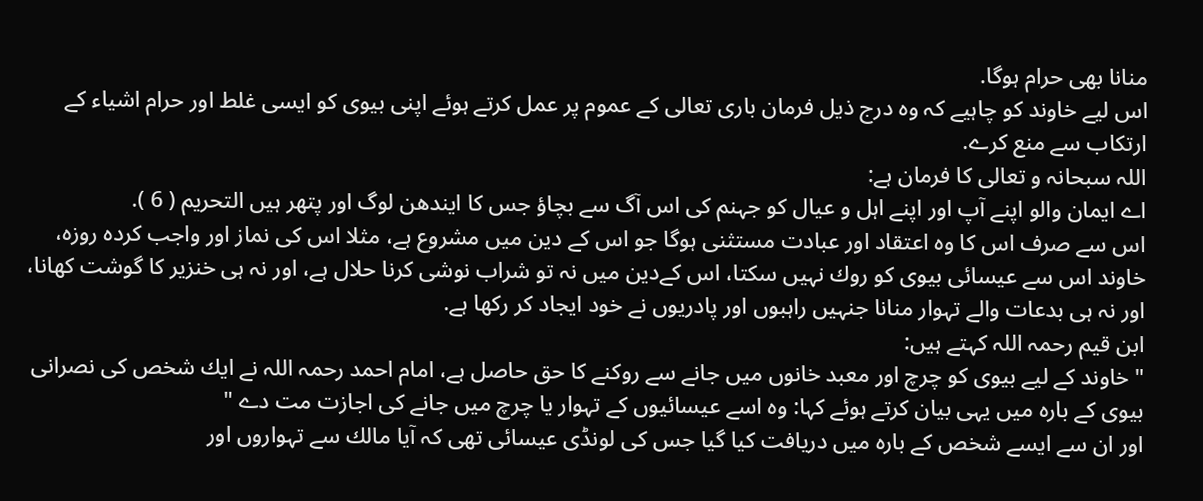منانا بھى حرام ہوگا.
اس ليے خاوند كو چاہيے كہ وہ درج ذيل فرمان بارى تعالى كے عموم پر عمل كرتے ہوئے اپنى بيوى كو ايسى غلط اور حرام اشياء كے ارتكاب سے منع كرے.
اللہ سبحانہ و تعالى كا فرمان ہے:
اے ايمان والو اپنے آپ اور اپنے اہل و عيال كو جہنم كى اس آگ سے بچاؤ جس كا ايندھن لوگ اور پتھر ہيں التحريم ( 6 ).
اس سے صرف اس كا وہ اعتقاد اور عبادت مستثنى ہوگا جو اس كے دين ميں مشروع ہے، مثلا اس كى نماز اور واجب كردہ روزہ، خاوند اس سے عيسائى بيوى كو روك نہيں سكتا، اس كےدين ميں نہ تو شراب نوشى كرنا حلال ہے، اور نہ ہى خنزير كا گوشت كھانا، اور نہ ہى بدعات والے تہوار منانا جنہيں راہبوں اور پادريوں نے خود ايجاد كر ركھا ہے.
ابن قيم رحمہ اللہ كہتے ہيں:
" خاوند كے ليے بيوى كو چرچ اور معبد خانوں ميں جانے سے روكنے كا حق حاصل ہے، امام احمد رحمہ اللہ نے ايك شخص كى نصرانى بيوى كے بارہ ميں يہى بيان كرتے ہوئے كہا: وہ اسے عيسائيوں كے تہوار يا چرچ ميں جانے كى اجازت مت دے "
اور ان سے ايسے شخص كے بارہ ميں دريافت كيا گيا جس كى لونڈى عيسائى تھى كہ آيا مالك سے تہواروں اور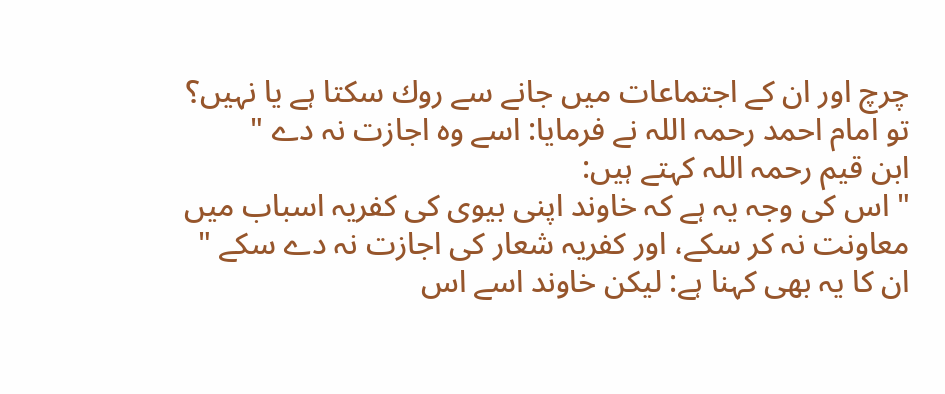چرچ اور ان كے اجتماعات ميں جانے سے روك سكتا ہے يا نہيں؟
تو امام احمد رحمہ اللہ نے فرمايا: اسے وہ اجازت نہ دے "
ابن قيم رحمہ اللہ كہتے ہيں:
" اس كى وجہ يہ ہے كہ خاوند اپنى بيوى كى كفريہ اسباب ميں معاونت نہ كر سكے، اور كفريہ شعار كى اجازت نہ دے سكے "
ان كا يہ بھى كہنا ہے: ليكن خاوند اسے اس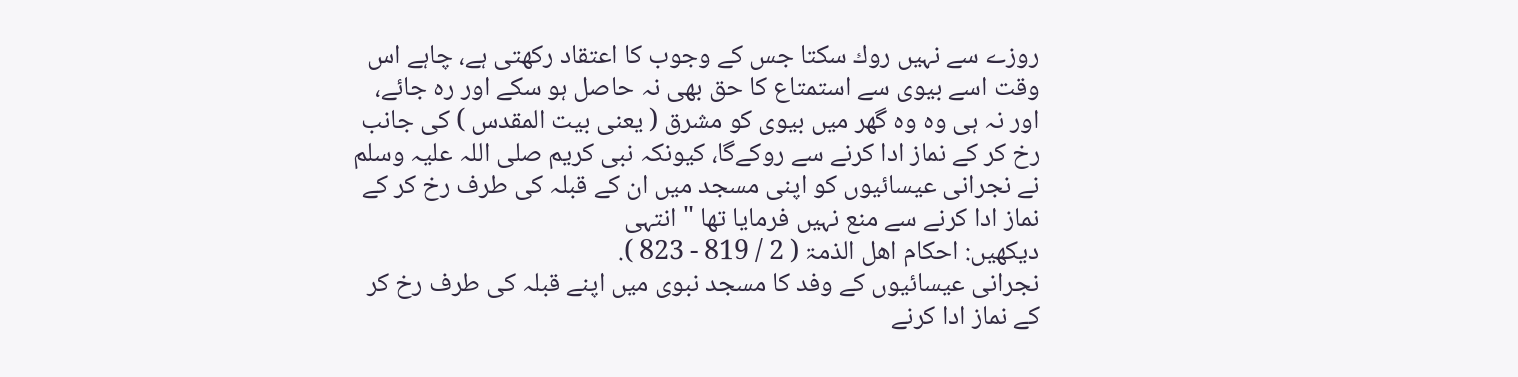روزے سے نہيں روك سكتا جس كے وجوب كا اعتقاد ركھتى ہے، چاہے اس وقت اسے بيوى سے استمتاع كا حق بھى نہ حاصل ہو سكے اور رہ جائے، اور نہ ہى وہ وہ گھر ميں بيوى كو مشرق ( يعنى بيت المقدس ) كى جانب رخ كر كے نماز ادا كرنے سے روكےگا، كيونكہ نبى كريم صلى اللہ عليہ وسلم نے نجرانى عيسائيوں كو اپنى مسجد ميں ان كے قبلہ كى طرف رخ كر كے نماز ادا كرنے سے منع نہيں فرمايا تھا " انتہى
ديكھيں: احكام اھل الذمۃ ( 2 / 819 - 823 ).
نجرانى عيسائيوں كے وفد كا مسجد نبوى ميں اپنے قبلہ كى طرف رخ كر كے نماز ادا كرنے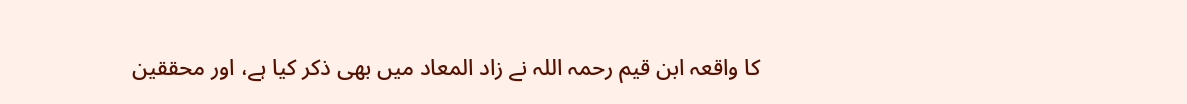كا واقعہ ابن قيم رحمہ اللہ نے زاد المعاد ميں بھى ذكر كيا ہے، اور محققين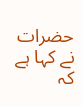حضرات نے كہا ہے كہ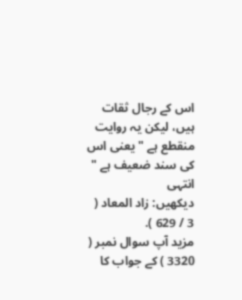اس كے رجال ثقات ہيں، ليكن يہ روايت منقطع ہے " يعنى اس كى سند ضعيف ہے " انتہى
ديكھيں: زاد المعاد ( 3 / 629 ).
مزيد آپ سوال نمبر ( 3320 ) كے جواب كا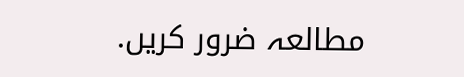مطالعہ ضرور كريں.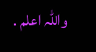واللہ اعلم .